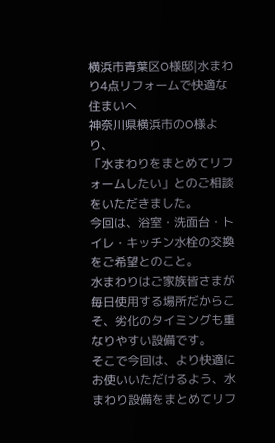横浜市青葉区O様邸|水まわり4点リフォームで快適な住まいへ
神奈川県横浜市のO様より、
「水まわりをまとめてリフォームしたい」とのご相談をいただきました。
今回は、浴室・洗面台・トイレ・キッチン水栓の交換をご希望とのこと。
水まわりはご家族皆さまが毎日使用する場所だからこそ、劣化のタイミングも重なりやすい設備です。
そこで今回は、より快適にお使いいただけるよう、水まわり設備をまとめてリフ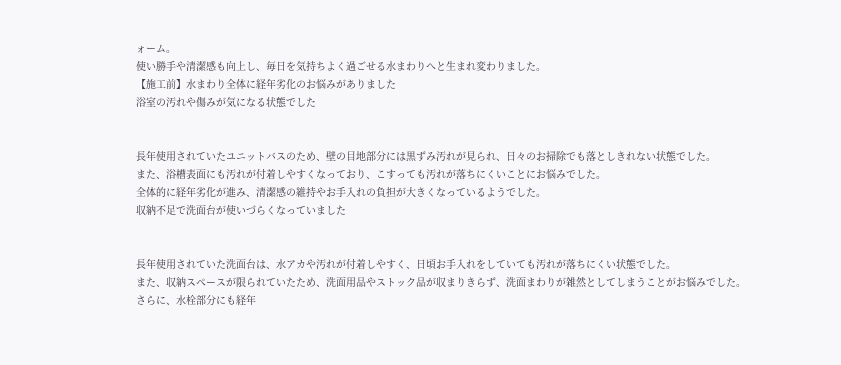ォーム。
使い勝手や清潔感も向上し、毎日を気持ちよく過ごせる水まわりへと生まれ変わりました。
【施工前】水まわり全体に経年劣化のお悩みがありました
浴室の汚れや傷みが気になる状態でした


長年使用されていたユニットバスのため、壁の目地部分には黒ずみ汚れが見られ、日々のお掃除でも落としきれない状態でした。
また、浴槽表面にも汚れが付着しやすくなっており、こすっても汚れが落ちにくいことにお悩みでした。
全体的に経年劣化が進み、清潔感の維持やお手入れの負担が大きくなっているようでした。
収納不足で洗面台が使いづらくなっていました


長年使用されていた洗面台は、水アカや汚れが付着しやすく、日頃お手入れをしていても汚れが落ちにくい状態でした。
また、収納スペースが限られていたため、洗面用品やストック品が収まりきらず、洗面まわりが雑然としてしまうことがお悩みでした。
さらに、水栓部分にも経年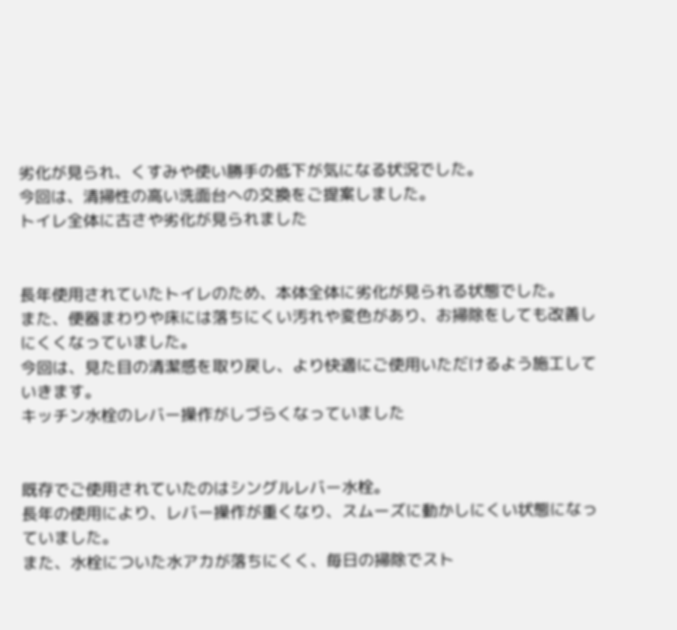劣化が見られ、くすみや使い勝手の低下が気になる状況でした。
今回は、清掃性の高い洗面台への交換をご提案しました。
トイレ全体に古さや劣化が見られました


長年使用されていたトイレのため、本体全体に劣化が見られる状態でした。
また、便器まわりや床には落ちにくい汚れや変色があり、お掃除をしても改善しにくくなっていました。
今回は、見た目の清潔感を取り戻し、より快適にご使用いただけるよう施工していきます。
キッチン水栓のレバー操作がしづらくなっていました


既存でご使用されていたのはシングルレバー水栓。
長年の使用により、レバー操作が重くなり、スムーズに動かしにくい状態になっていました。
また、水栓についた水アカが落ちにくく、毎日の掃除でスト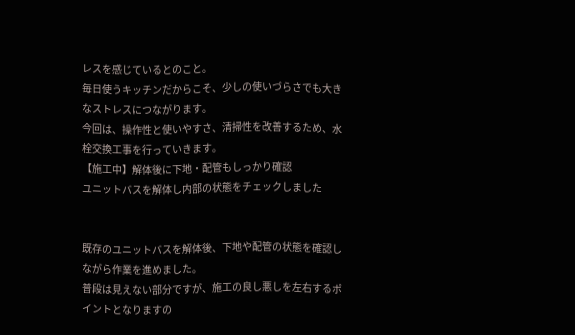レスを感じているとのこと。
毎日使うキッチンだからこそ、少しの使いづらさでも大きなストレスにつながります。
今回は、操作性と使いやすさ、清掃性を改善するため、水栓交換工事を行っていきます。
【施工中】解体後に下地・配管もしっかり確認
ユニットバスを解体し内部の状態をチェックしました


既存のユニットバスを解体後、下地や配管の状態を確認しながら作業を進めました。
普段は見えない部分ですが、施工の良し悪しを左右するポイントとなりますの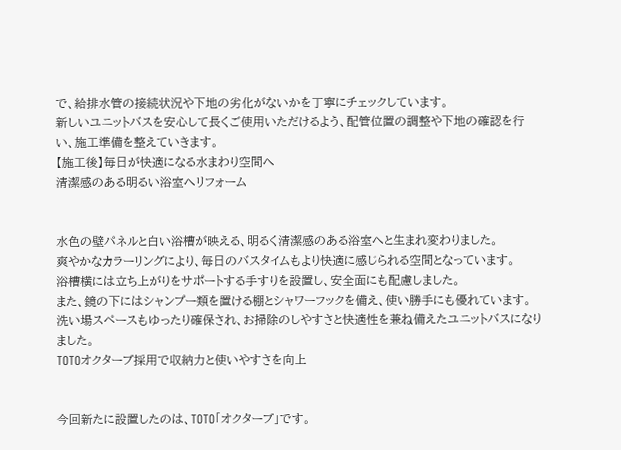で、給排水管の接続状況や下地の劣化がないかを丁寧にチェックしています。
新しいユニットバスを安心して長くご使用いただけるよう、配管位置の調整や下地の確認を行い、施工準備を整えていきます。
【施工後】毎日が快適になる水まわり空間へ
清潔感のある明るい浴室へリフォーム


水色の壁パネルと白い浴槽が映える、明るく清潔感のある浴室へと生まれ変わりました。
爽やかなカラーリングにより、毎日のバスタイムもより快適に感じられる空間となっています。
浴槽横には立ち上がりをサポートする手すりを設置し、安全面にも配慮しました。
また、鏡の下にはシャンプー類を置ける棚とシャワーフックを備え、使い勝手にも優れています。
洗い場スペースもゆったり確保され、お掃除のしやすさと快適性を兼ね備えたユニットバスになりました。
TOTOオクターブ採用で収納力と使いやすさを向上


今回新たに設置したのは、TOTO「オクターブ」です。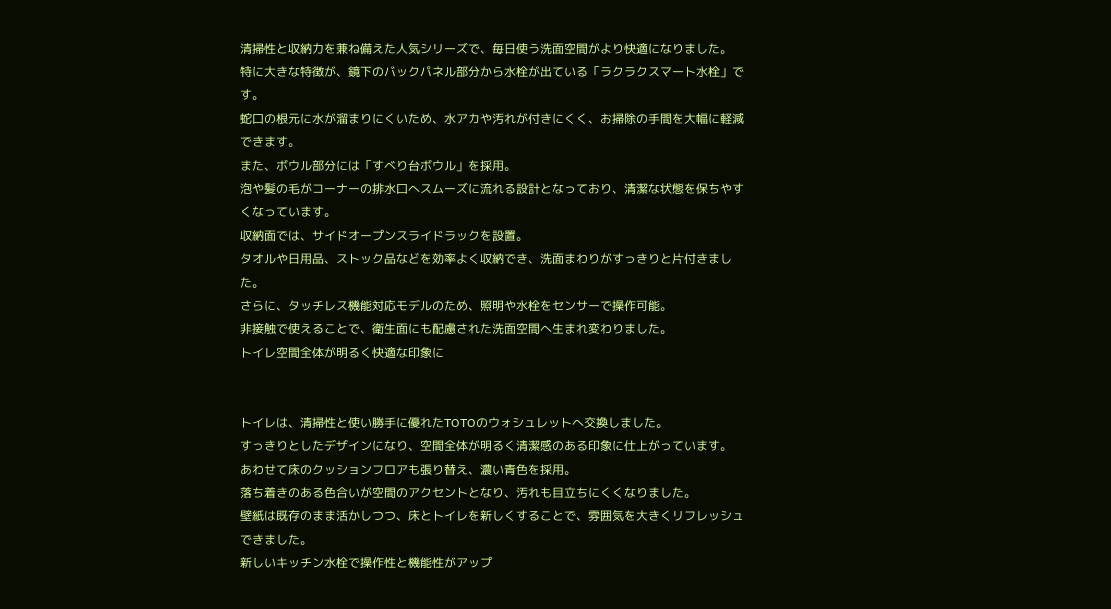清掃性と収納力を兼ね備えた人気シリーズで、毎日使う洗面空間がより快適になりました。
特に大きな特徴が、鏡下のバックパネル部分から水栓が出ている「ラクラクスマート水栓」です。
蛇口の根元に水が溜まりにくいため、水アカや汚れが付きにくく、お掃除の手間を大幅に軽減できます。
また、ボウル部分には「すべり台ボウル」を採用。
泡や髪の毛がコーナーの排水口へスムーズに流れる設計となっており、清潔な状態を保ちやすくなっています。
収納面では、サイドオープンスライドラックを設置。
タオルや日用品、ストック品などを効率よく収納でき、洗面まわりがすっきりと片付きました。
さらに、タッチレス機能対応モデルのため、照明や水栓をセンサーで操作可能。
非接触で使えることで、衛生面にも配慮された洗面空間へ生まれ変わりました。
トイレ空間全体が明るく快適な印象に


トイレは、清掃性と使い勝手に優れたTOTOのウォシュレットへ交換しました。
すっきりとしたデザインになり、空間全体が明るく清潔感のある印象に仕上がっています。
あわせて床のクッションフロアも張り替え、濃い青色を採用。
落ち着きのある色合いが空間のアクセントとなり、汚れも目立ちにくくなりました。
壁紙は既存のまま活かしつつ、床とトイレを新しくすることで、雰囲気を大きくリフレッシュできました。
新しいキッチン水栓で操作性と機能性がアップ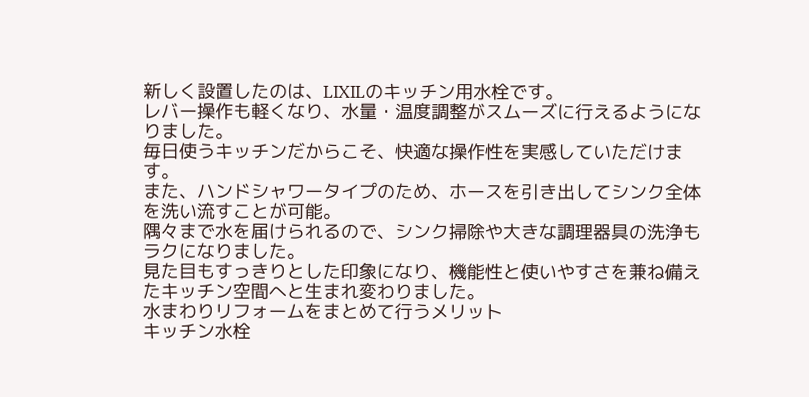新しく設置したのは、LIXILのキッチン用水栓です。
レバー操作も軽くなり、水量・温度調整がスムーズに行えるようになりました。
毎日使うキッチンだからこそ、快適な操作性を実感していただけます。
また、ハンドシャワータイプのため、ホースを引き出してシンク全体を洗い流すことが可能。
隅々まで水を届けられるので、シンク掃除や大きな調理器具の洗浄もラクになりました。
見た目もすっきりとした印象になり、機能性と使いやすさを兼ね備えたキッチン空間へと生まれ変わりました。
水まわりリフォームをまとめて行うメリット
キッチン水栓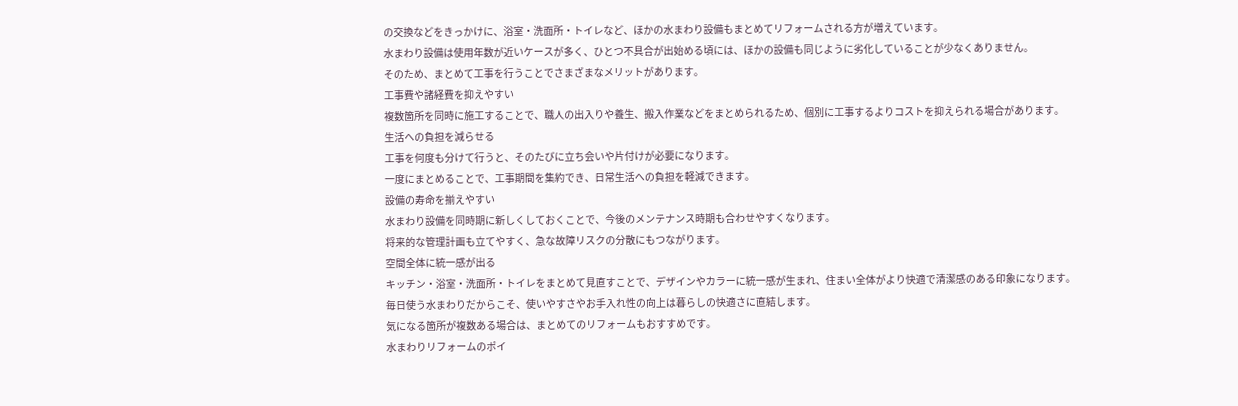の交換などをきっかけに、浴室・洗面所・トイレなど、ほかの水まわり設備もまとめてリフォームされる方が増えています。
水まわり設備は使用年数が近いケースが多く、ひとつ不具合が出始める頃には、ほかの設備も同じように劣化していることが少なくありません。
そのため、まとめて工事を行うことでさまざまなメリットがあります。
工事費や諸経費を抑えやすい
複数箇所を同時に施工することで、職人の出入りや養生、搬入作業などをまとめられるため、個別に工事するよりコストを抑えられる場合があります。
生活への負担を減らせる
工事を何度も分けて行うと、そのたびに立ち会いや片付けが必要になります。
一度にまとめることで、工事期間を集約でき、日常生活への負担を軽減できます。
設備の寿命を揃えやすい
水まわり設備を同時期に新しくしておくことで、今後のメンテナンス時期も合わせやすくなります。
将来的な管理計画も立てやすく、急な故障リスクの分散にもつながります。
空間全体に統一感が出る
キッチン・浴室・洗面所・トイレをまとめて見直すことで、デザインやカラーに統一感が生まれ、住まい全体がより快適で清潔感のある印象になります。
毎日使う水まわりだからこそ、使いやすさやお手入れ性の向上は暮らしの快適さに直結します。
気になる箇所が複数ある場合は、まとめてのリフォームもおすすめです。
水まわりリフォームのポイ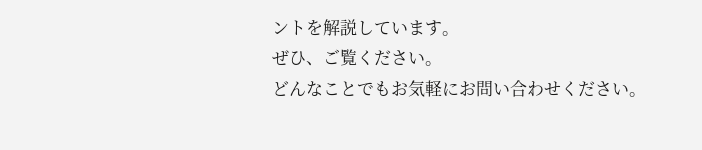ントを解説しています。
ぜひ、ご覧ください。
どんなことでもお気軽にお問い合わせください。